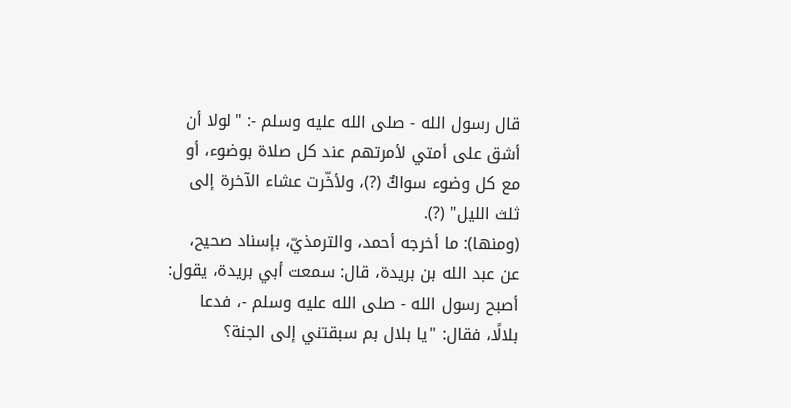قال رسول الله - صلى الله عليه وسلم -: "لولا أن أشق على أمتي لأمرتهم عند كل صلاة بوضوء، أو مع كل وضوء سواكٌ (?)، ولأخّرت عشاء الآخرة إلى ثلث الليل" (?).
(ومنها): ما أخرجه أحمد، والترمذيّ، بإسناد صحيح، عن عبد الله بن بريدة، قال: سمعت أبي بريدة، يقول: أصبح رسول الله - صلى الله عليه وسلم -، فدعا بلالًا، فقال: "يا بلال بم سبقتني إلى الجنة؟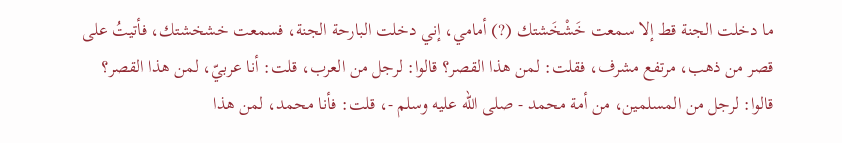ما دخلت الجنة قط إلا سمعت خَشْخَشتك (?) أمامي، إني دخلت البارحة الجنة، فسمعت خشخشتك، فأتيتُ على قصر من ذهب، مرتفع مشرف، فقلت: لمن هذا القصر؟ قالوا: لرجل من العرب، قلت: أنا عربيّ، لمن هذا القصر؟ قالوا: لرجل من المسلمين، من أمة محمد - صلى الله عليه وسلم -، قلت: فأنا محمد، لمن هذا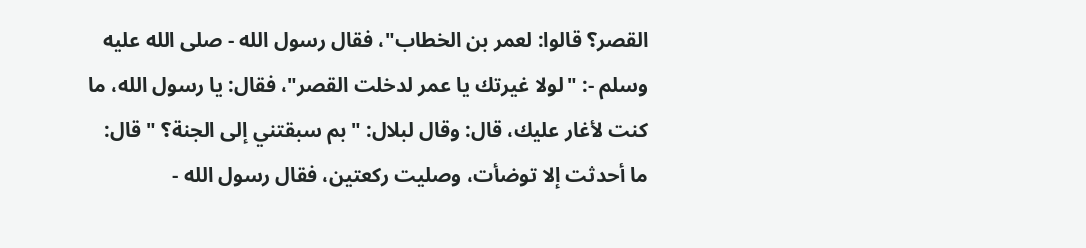القصر؟ قالوا: لعمر بن الخطاب"، فقال رسول الله - صلى الله عليه وسلم -: "لولا غيرتك يا عمر لدخلت القصر"، فقال: يا رسول الله، ما كنت لأغار عليك، قال: وقال لبلال: "بم سبقتني إلى الجنة؟ " قال: ما أحدثت إلا توضأت، وصليت ركعتين، فقال رسول الله -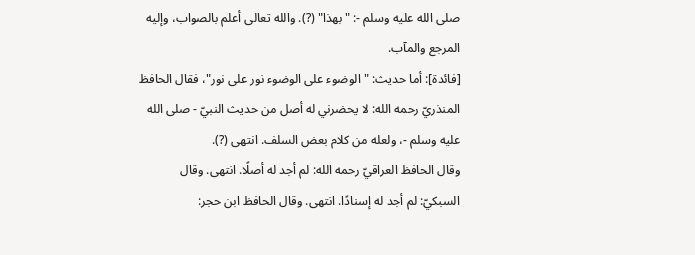صلى الله عليه وسلم -: "بهذا" (?). والله تعالى أعلم بالصواب، وإليه المرجع والمآب.
[فائدة]: أما حديث: "الوضوء على الوضوء نور على نور"، فقال الحافظ المنذريّ رحمه الله: لا يحضرني له أصل من حديث النبيّ - صلى الله عليه وسلم -، ولعله من كلام بعض السلف. انتهى (?).
وقال الحافظ العراقيّ رحمه الله: لم أجد له أصلًا. انتهى. وقال السبكيّ: لم أجد له إسنادًا. انتهى. وقال الحافظ ابن حجر: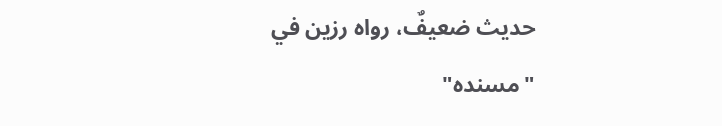حديث ضعيفٌ، رواه رزين في "مسنده"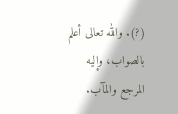(?). والله تعالى أعلم بالصواب، وإليه المرجع والمآب.